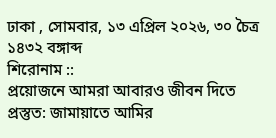ঢাকা , সোমবার, ১৩ এপ্রিল ২০২৬, ৩০ চৈত্র ১৪৩২ বঙ্গাব্দ
শিরোনাম ::
প্রয়োজনে আমরা আবারও জীবন দিতে প্রস্তুত: জামায়াতে আমির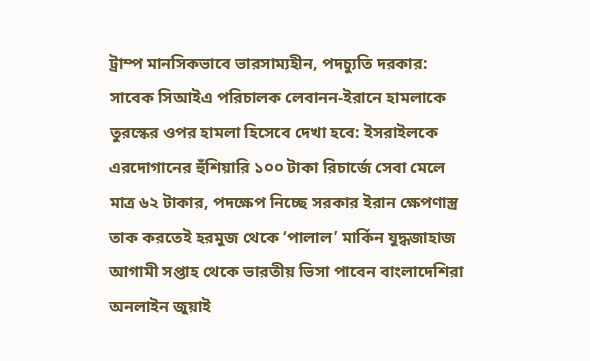ট্রাম্প মানসিকভাবে ভারসাম্যহীন, পদচ্যুতি দরকার: সাবেক সিআইএ পরিচালক লেবানন-ইরানে হামলাকে তুরস্কের ওপর হামলা হিসেবে দেখা হবে: ইসরাইলকে এরদোগানের হুঁশিয়ারি ১০০ টাকা রিচার্জে সেবা মেলে মাত্র ৬২ টাকার, পদক্ষেপ নিচ্ছে সরকার ইরান ক্ষেপণাস্ত্র তাক করতেই হরমুজ থেকে ‘পালাল’ মার্কিন যুদ্ধজাহাজ আগামী সপ্তাহ থেকে ভারতীয় ভিসা পাবেন বাংলাদেশিরা অনলাইন জুয়াই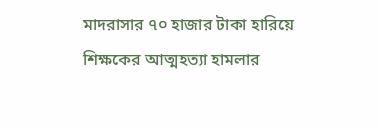মাদরাসার ৭০ হাজার টাকা হারিয়ে শিক্ষকের আত্মহত্যা হামলার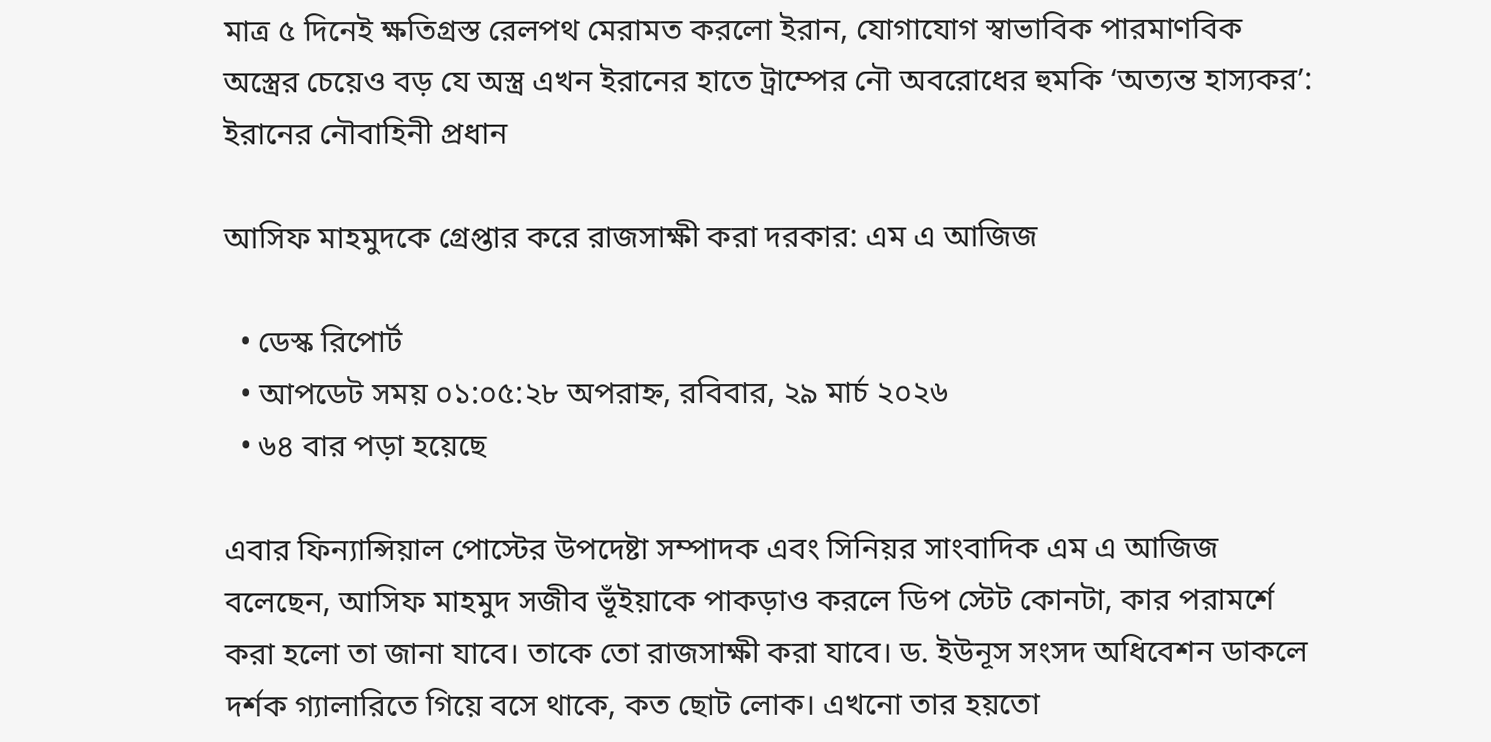মাত্র ৫ দিনেই ক্ষতিগ্রস্ত রেলপথ মেরামত করলো ইরান, যোগাযোগ স্বাভাবিক পারমাণবিক অস্ত্রের চেয়েও বড় যে অস্ত্র এখন ইরানের হাতে ট্রাম্পের নৌ অবরোধের হুমকি ‘অত্যন্ত হাস্যকর’: ইরানের নৌবাহিনী প্রধান

আসিফ মাহমুদকে গ্রেপ্তার করে রাজসাক্ষী করা দরকার: এম এ আজিজ

  • ডেস্ক রিপোর্ট
  • আপডেট সময় ০১:০৫:২৮ অপরাহ্ন, রবিবার, ২৯ মার্চ ২০২৬
  • ৬৪ বার পড়া হয়েছে

এবার ফিন্যান্সিয়াল পোস্টের উপদেষ্টা সম্পাদক এবং সিনিয়র সাংবাদিক এম এ আজিজ বলেছেন, আসিফ মাহমুদ সজীব ভূঁইয়াকে পাকড়াও করলে ডিপ স্টেট কোনটা, কার পরামর্শে করা হলো তা জানা যাবে। তাকে তো রাজসাক্ষী করা যাবে। ড. ইউনূস সংসদ অধিবেশন ডাকলে দর্শক গ্যালারিতে গিয়ে বসে থাকে, কত ছোট লোক। এখনো তার হয়তো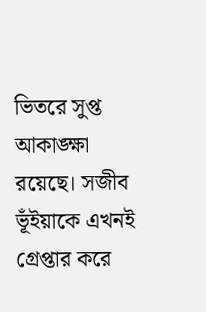ভিতরে সুপ্ত আকাঙ্ক্ষা রয়েছে। সজীব ভূঁইয়াকে এখনই গ্রেপ্তার করে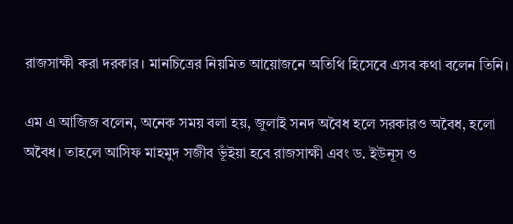রাজসাক্ষী করা দরকার। মানচিত্রের নিয়মিত আয়োজনে অতিথি হিসেবে এসব কথা বলেন তিনি।

এম এ আজিজ বলেন, অনেক সময় বলা হয়, জুলাই সনদ অবৈধ হলে সরকারও অবৈধ, হলো অবৈধ। তাহলে আসিফ মাহমুদ সজীব ভূঁইয়া হবে রাজসাক্ষী এবং ড. ইউনূস ও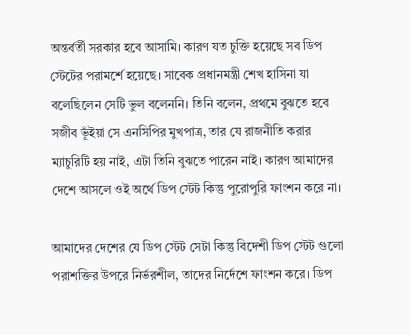অন্তর্বর্তী সরকার হবে আসামি। কারণ যত চুক্তি হয়েছে সব ডিপ স্টেটের পরামর্শে হয়েছে। সাবেক প্রধানমন্ত্রী শেখ হাসিনা যা বলেছিলেন সেটি ভুল বলেননি। তিনি বলেন, প্রথমে বুঝতে হবে সজীব ভূঁইয়া সে এনসিপির মুখপাত্র, তার যে রাজনীতি করার ম্যাচুরিটি হয় নাই, এটা তিনি বুঝতে পারেন নাই। কারণ আমাদের দেশে আসলে ওই অর্থে ডিপ স্টেট কিন্তু পুরোপুরি ফাংশন করে না।

আমাদের দেশের যে ডিপ স্টেট সেটা কিন্তু বিদেশী ডিপ স্টেট গুলো পরাশক্তির উপরে নির্ভরশীল, তাদের নির্দেশে ফাংশন করে। ডিপ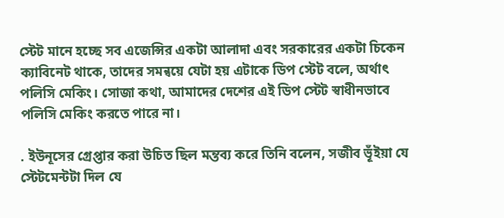স্টেট মানে হচ্ছে সব এজেন্সির একটা আলাদা এবং সরকারের একটা চিকেন ক্যাবিনেট থাকে, তাদের সমন্বয়ে যেটা হয় এটাকে ডিপ স্টেট বলে, অর্থাৎ পলিসি মেকিং। সোজা কথা, আমাদের দেশের এই ডিপ স্টেট স্বাধীনভাবে পলিসি মেকিং করতে পারে না।

. ইউনূসের গ্রেপ্তার করা উচিত ছিল মন্তব্য করে তিনি বলেন, সজীব ভূঁইয়া যে স্টেটমেন্টটা দিল যে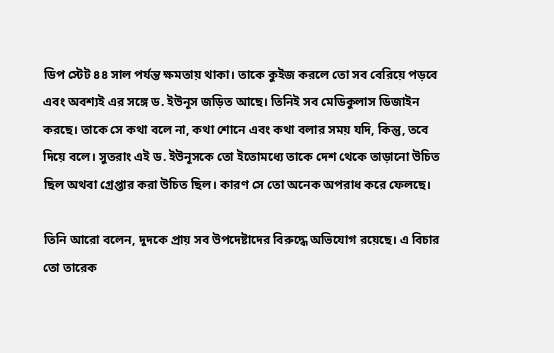ডিপ স্টেট ৪৪ সাল পর্যন্ত ক্ষমতায় থাকা। তাকে কুইজ করলে তো সব বেরিয়ে পড়বে এবং অবশ্যই এর সঙ্গে ড. ইউনূস জড়িত আছে। তিনিই সব মেডিকুলাস ডিজাইন করছে। তাকে সে কথা বলে না, কথা শোনে এবং কথা বলার সময় যদি, কিন্তু, তবে দিয়ে বলে। সুতরাং এই ড. ইউনূসকে তো ইতোমধ্যে তাকে দেশ থেকে তাড়ানো উচিত ছিল অথবা গ্রেপ্তার করা উচিত ছিল। কারণ সে তো অনেক অপরাধ করে ফেলছে।

তিনি আরো বলেন, দুদকে প্রায় সব উপদেষ্টাদের বিরুদ্ধে অভিযোগ রয়েছে। এ বিচার তো তারেক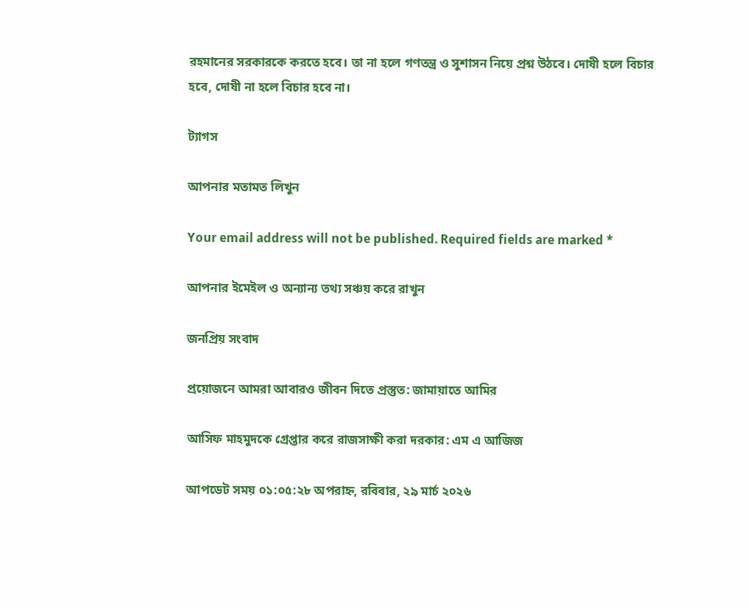রহমানের সরকারকে করতে হবে। তা না হলে গণতন্ত্র ও সুশাসন নিয়ে প্রশ্ন উঠবে। দোষী হলে বিচার হবে, দোষী না হলে বিচার হবে না।

ট্যাগস

আপনার মতামত লিখুন

Your email address will not be published. Required fields are marked *

আপনার ইমেইল ও অন্যান্য তথ্য সঞ্চয় করে রাখুন

জনপ্রিয় সংবাদ

প্রয়োজনে আমরা আবারও জীবন দিতে প্রস্তুত: জামায়াতে আমির

আসিফ মাহমুদকে গ্রেপ্তার করে রাজসাক্ষী করা দরকার: এম এ আজিজ

আপডেট সময় ০১:০৫:২৮ অপরাহ্ন, রবিবার, ২৯ মার্চ ২০২৬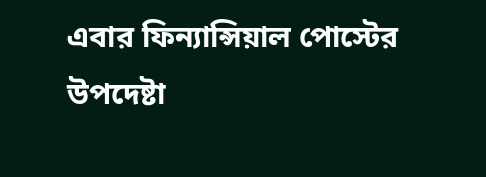এবার ফিন্যান্সিয়াল পোস্টের উপদেষ্টা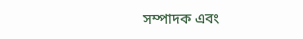সম্পাদক এবং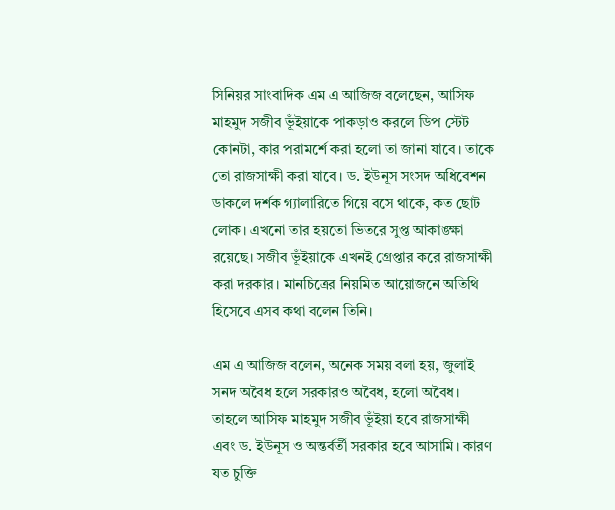সিনিয়র সাংবাদিক এম এ আজিজ বলেছেন, আসিফ মাহমুদ সজীব ভূঁইয়াকে পাকড়াও করলে ডিপ স্টেট কোনটা, কার পরামর্শে করা হলো তা জানা যাবে। তাকে তো রাজসাক্ষী করা যাবে। ড. ইউনূস সংসদ অধিবেশন ডাকলে দর্শক গ্যালারিতে গিয়ে বসে থাকে, কত ছোট লোক। এখনো তার হয়তো ভিতরে সুপ্ত আকাঙ্ক্ষা রয়েছে। সজীব ভূঁইয়াকে এখনই গ্রেপ্তার করে রাজসাক্ষী করা দরকার। মানচিত্রের নিয়মিত আয়োজনে অতিথি হিসেবে এসব কথা বলেন তিনি।

এম এ আজিজ বলেন, অনেক সময় বলা হয়, জুলাই সনদ অবৈধ হলে সরকারও অবৈধ, হলো অবৈধ। তাহলে আসিফ মাহমুদ সজীব ভূঁইয়া হবে রাজসাক্ষী এবং ড. ইউনূস ও অন্তর্বর্তী সরকার হবে আসামি। কারণ যত চুক্তি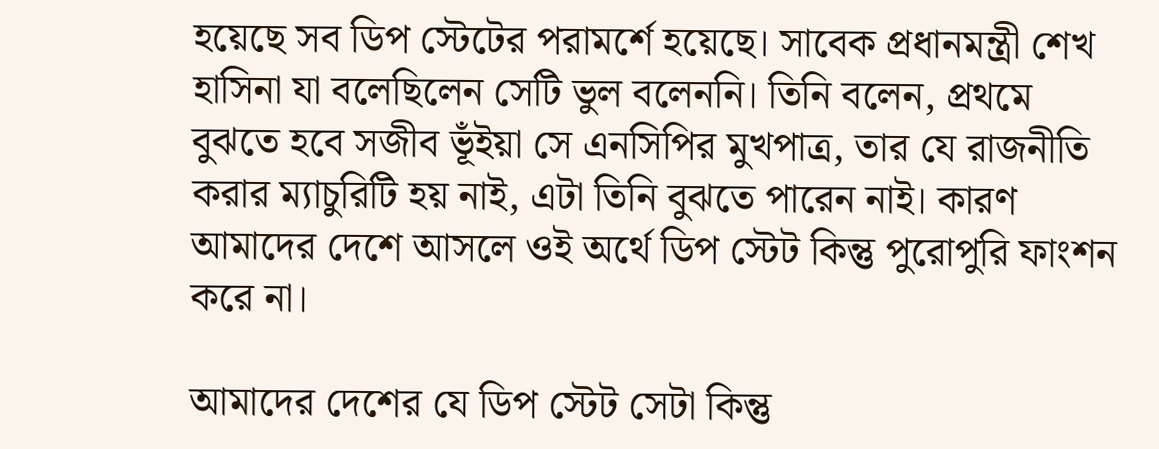হয়েছে সব ডিপ স্টেটের পরামর্শে হয়েছে। সাবেক প্রধানমন্ত্রী শেখ হাসিনা যা বলেছিলেন সেটি ভুল বলেননি। তিনি বলেন, প্রথমে বুঝতে হবে সজীব ভূঁইয়া সে এনসিপির মুখপাত্র, তার যে রাজনীতি করার ম্যাচুরিটি হয় নাই, এটা তিনি বুঝতে পারেন নাই। কারণ আমাদের দেশে আসলে ওই অর্থে ডিপ স্টেট কিন্তু পুরোপুরি ফাংশন করে না।

আমাদের দেশের যে ডিপ স্টেট সেটা কিন্তু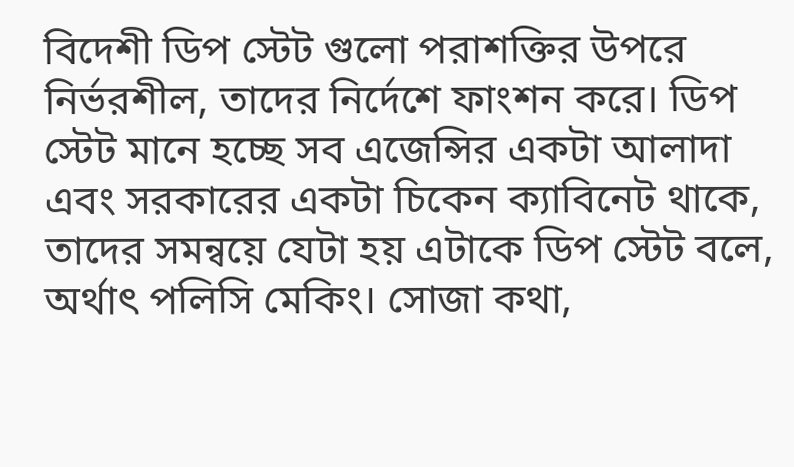বিদেশী ডিপ স্টেট গুলো পরাশক্তির উপরে নির্ভরশীল, তাদের নির্দেশে ফাংশন করে। ডিপ স্টেট মানে হচ্ছে সব এজেন্সির একটা আলাদা এবং সরকারের একটা চিকেন ক্যাবিনেট থাকে, তাদের সমন্বয়ে যেটা হয় এটাকে ডিপ স্টেট বলে, অর্থাৎ পলিসি মেকিং। সোজা কথা,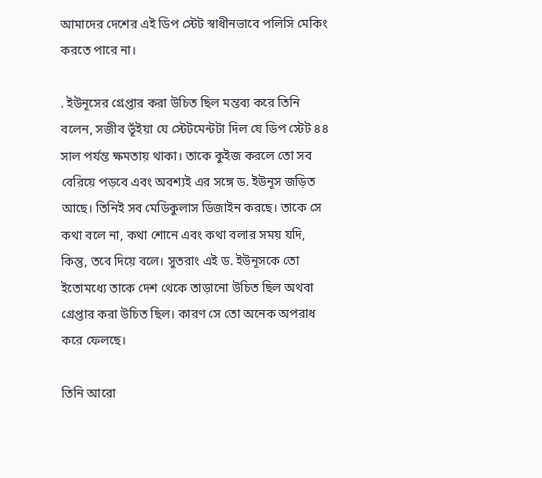আমাদের দেশের এই ডিপ স্টেট স্বাধীনভাবে পলিসি মেকিং করতে পারে না।

. ইউনূসের গ্রেপ্তার করা উচিত ছিল মন্তব্য করে তিনি বলেন, সজীব ভূঁইয়া যে স্টেটমেন্টটা দিল যে ডিপ স্টেট ৪৪ সাল পর্যন্ত ক্ষমতায় থাকা। তাকে কুইজ করলে তো সব বেরিয়ে পড়বে এবং অবশ্যই এর সঙ্গে ড. ইউনূস জড়িত আছে। তিনিই সব মেডিকুলাস ডিজাইন করছে। তাকে সে কথা বলে না, কথা শোনে এবং কথা বলার সময় যদি, কিন্তু, তবে দিয়ে বলে। সুতরাং এই ড. ইউনূসকে তো ইতোমধ্যে তাকে দেশ থেকে তাড়ানো উচিত ছিল অথবা গ্রেপ্তার করা উচিত ছিল। কারণ সে তো অনেক অপরাধ করে ফেলছে।

তিনি আরো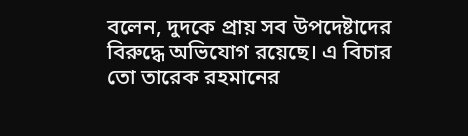বলেন, দুদকে প্রায় সব উপদেষ্টাদের বিরুদ্ধে অভিযোগ রয়েছে। এ বিচার তো তারেক রহমানের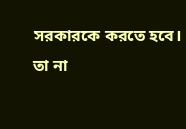সরকারকে করতে হবে। তা না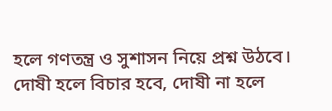হলে গণতন্ত্র ও সুশাসন নিয়ে প্রশ্ন উঠবে। দোষী হলে বিচার হবে, দোষী না হলে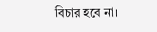বিচার হবে না।